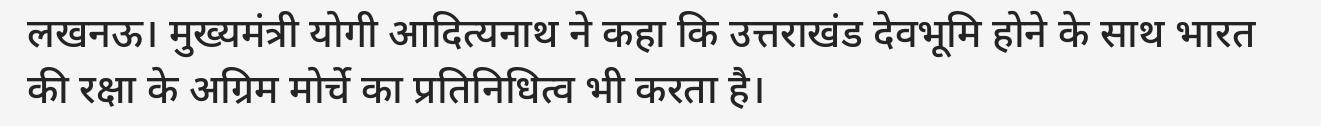लखनऊ। मुख्यमंत्री योगी आदित्यनाथ ने कहा कि उत्तराखंड देवभूमि होने के साथ भारत की रक्षा के अग्रिम मोर्चे का प्रतिनिधित्व भी करता है।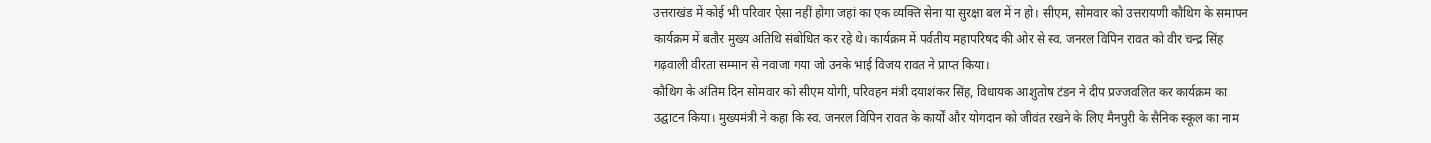उत्तराखंड में कोई भी परिवार ऐसा नहीं होगा जहां का एक व्यक्ति सेना या सुरक्षा बल में न हो। सीएम, सोमवार को उत्तरायणी कौथिग के समापन कार्यक्रम में बतौर मुख्य अतिथि संबोधित कर रहे थे। कार्यक्रम में पर्वतीय महापरिषद की ओर से स्व. जनरल विपिन रावत को वीर चन्द्र सिंह गढ़वाली वीरता सम्मान से नवाजा गया जो उनके भाई विजय रावत ने प्राप्त किया।
कौथिग के अंतिम दिन सोमवार को सीएम योगी, परिवहन मंत्री दयाशंकर सिंह, विधायक आशुतोष टंडन ने दीप प्रज्जवलित कर कार्यक्रम का उद्घाटन किया। मुख्यमंत्री ने कहा कि स्व. जनरल विपिन रावत के कार्यों और योगदान को जीवंत रखने के लिए मैनपुरी के सैनिक स्कूल का नाम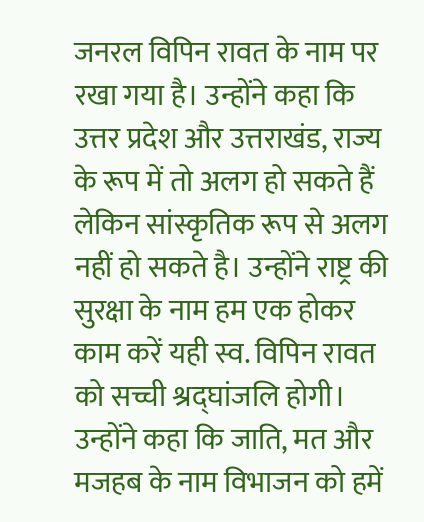जनरल विपिन रावत के नाम पर रखा गया है। उन्होंने कहा कि उत्तर प्रदेश और उत्तराखंड, राज्य के रूप में तो अलग हो सकते हैं लेकिन सांस्कृतिक रूप से अलग नहीं हो सकते है। उन्होंने राष्ट्र की सुरक्षा के नाम हम एक होकर काम करें यही स्व. विपिन रावत को सच्ची श्रद्घांजलि होगी। उन्होंने कहा कि जाति, मत और मजहब के नाम विभाजन को हमें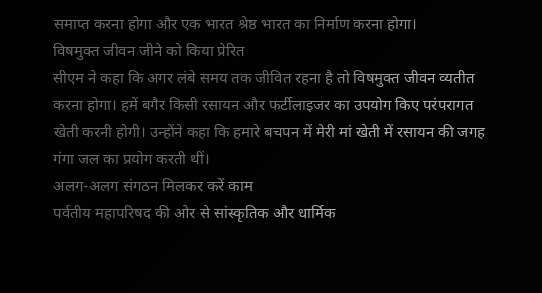समाप्त करना होगा और एक भारत श्रेष्ठ भारत का निर्माण करना होगा।
विषमुक्त जीवन जीने को किया प्रेरित
सीएम ने कहा कि अगर लंबे समय तक जीवित रहना है तो विषमुक्त जीवन व्यतीत करना होगा। हमें बगैर किसी रसायन और फर्टीलाइजर का उपयोग किए परंपरागत खेती करनी होगी। उन्होंने कहा कि हमारे बचपन में मेरी मां खेती में रसायन की जगह गंगा जल का प्रयोग करती थीं।
अलग-अलग संगठन मिलकर करें काम
पर्वतीय महापरिषद की ओर से सांस्कृतिक और धार्मिक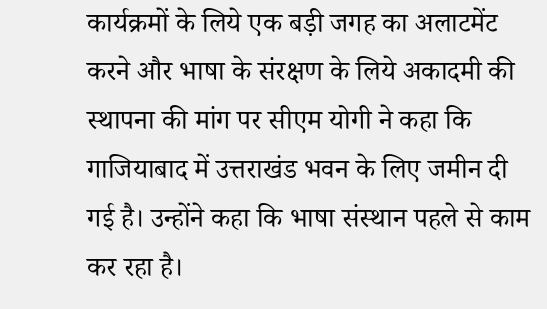कार्यक्रमों के लिये एक बड़ी जगह का अलाटमेंट करने और भाषा के संरक्षण के लिये अकादमी की स्थापना की मांग पर सीएम योगी ने कहा कि गाजियाबाद में उत्तराखंड भवन के लिए जमीन दी गई है। उन्होंने कहा कि भाषा संस्थान पहले से काम कर रहा है।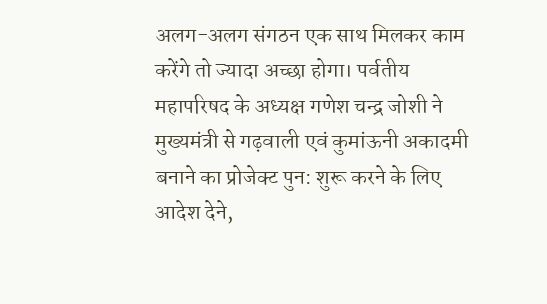अलग-अलग संगठन एक साथ मिलकर काम करेंगे तो ज्यादा अच्छा होगा। पर्वतीय महापरिषद के अध्यक्ष गणेश चन्द्र जोशी ने मुख्यमंत्री से गढ़वाली एवं कुमांऊनी अकादमी बनाने का प्रोजेक्ट पुन: शुरू करने के लिए आदेश देने,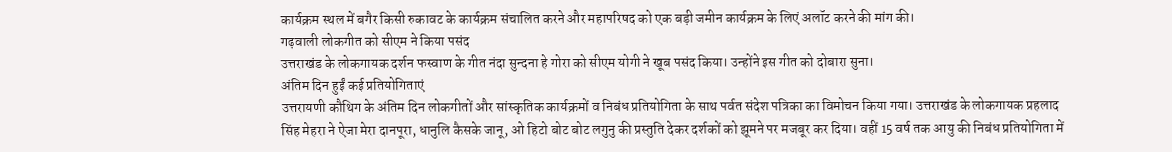कार्यक्रम स्थल में बगैर किसी रुकावट के कार्यक्रम संचालित करने और महापरिषद को एक बड़ी जमीन कार्यक्रम के लिएं अलॉट करने की मांग की।
गढ़वाली लोकगीत को सीएम ने किया पसंद
उत्तराखंड के लोकगायक दर्शन फस्वाण के गीत नंदा सुन्दना हे गोरा को सीएम योगी ने खूब पसंद किया। उन्होंने इस गीत को दोबारा सुना।
अंतिम दिन हुईं कई प्रतियोगिताएं
उत्तरायणी कौथिग के अंतिम दिन लोकगीतों और सांस्कृतिक कार्यक्रमों व निबंध प्रतियोगिता के साथ पर्वत संदेश पत्रिका का विमोचन किया गया। उत्तराखंड के लोकगायक प्रहलाद सिंह मेहरा ने ऐजा मेरा दानपूरा, धानुलि कैसके जानू, ओ हिटो बोट बोट लगुनु की प्रस्तुति देकर दर्शकों को झूमने पर मजबूर कर दिया। वहीं 15 वर्ष तक आयु की निबंध प्रतियोगिता में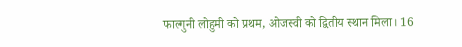फाल्गुनी लोहुमी को प्रथम, ओजस्वी को द्वितीय स्थान मिला। 16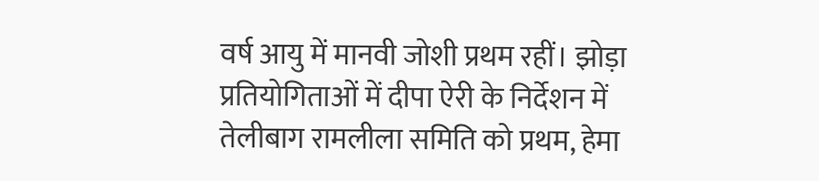वर्ष आयु में मानवी जोशी प्रथम रहीं। झोड़ा प्रतियोगिताओं में दीपा ऐरी के निर्देशन में तेलीबाग रामलीला समिति को प्रथम, हेमा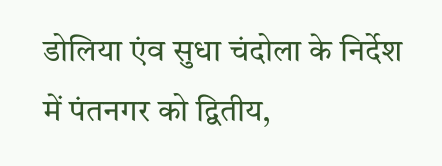डोलिया एंव सुधा चंदोला के निर्देश में पंतनगर को द्वितीय,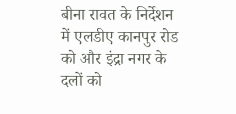बीना रावत के निर्देशन में एलडीए कानपुर रोड को और इंद्रा नगर के दलों को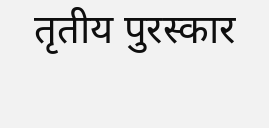तृतीय पुरस्कार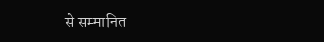से सम्मानित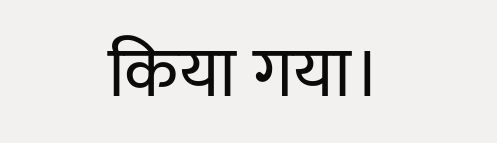किया गया।